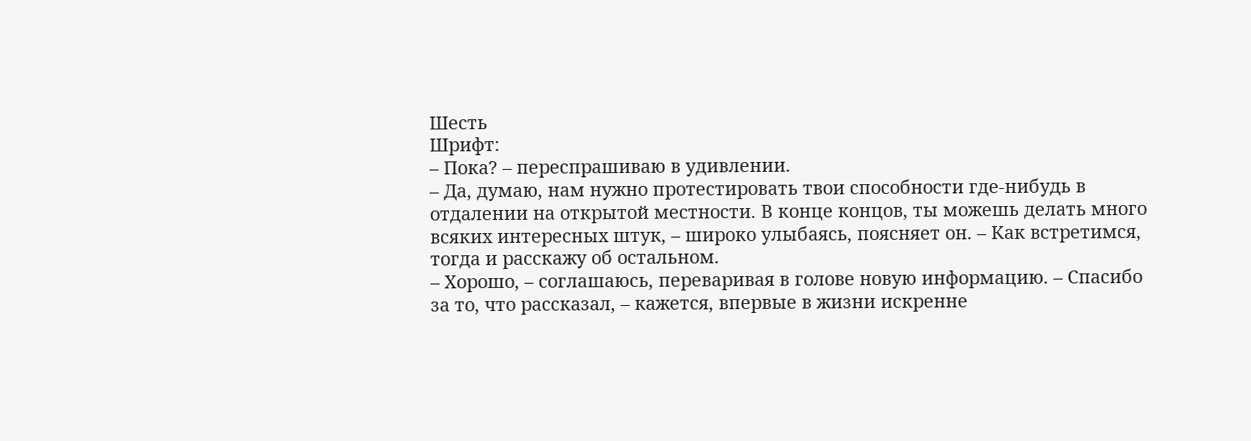Шесть
Шрифт:
– Пока? – переспрашиваю в удивлении.
– Да, думаю, нам нужно протестировать твои способности где-нибудь в отдалении на открытой местности. В конце концов, ты можешь делать много всяких интересных штук, – широко улыбаясь, поясняет он. – Как встретимся, тогда и расскажу об остальном.
– Хорошо, – соглашаюсь, переваривая в голове новую информацию. – Спасибо за то, что рассказал, – кажется, впервые в жизни искренне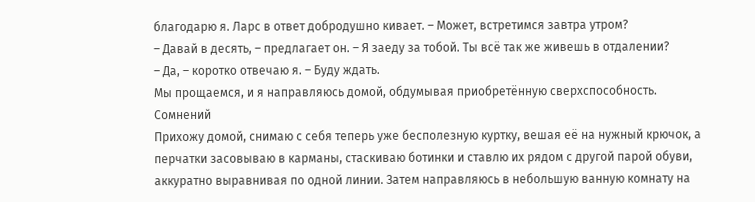благодарю я. Ларс в ответ добродушно кивает. – Может, встретимся завтра утром?
– Давай в десять, – предлагает он. – Я заеду за тобой. Ты всё так же живешь в отдалении?
– Да, – коротко отвечаю я. – Буду ждать.
Мы прощаемся, и я направляюсь домой, обдумывая приобретённую сверхспособность. Сомнений
Прихожу домой, снимаю с себя теперь уже бесполезную куртку, вешая её на нужный крючок, а перчатки засовываю в карманы, стаскиваю ботинки и ставлю их рядом с другой парой обуви, аккуратно выравнивая по одной линии. Затем направляюсь в небольшую ванную комнату на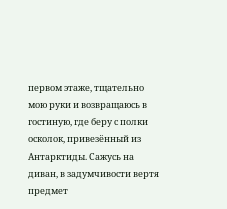первом этаже, тщательно мою руки и возвращаюсь в гостиную, где беру с полки осколок, привезённый из Антарктиды. Сажусь на диван, в задумчивости вертя предмет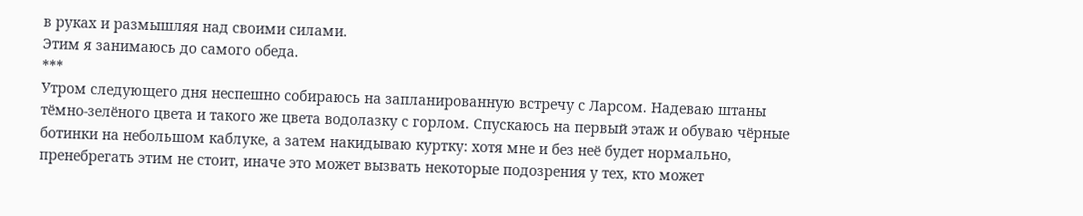в руках и размышляя над своими силами.
Этим я занимаюсь до самого обеда.
***
Утром следующего дня неспешно собираюсь на запланированную встречу с Ларсом. Надеваю штаны тёмно-зелёного цвета и такого же цвета водолазку с горлом. Спускаюсь на первый этаж и обуваю чёрные ботинки на небольшом каблуке, а затем накидываю куртку: хотя мне и без неё будет нормально, пренебрегать этим не стоит, иначе это может вызвать некоторые подозрения у тех, кто может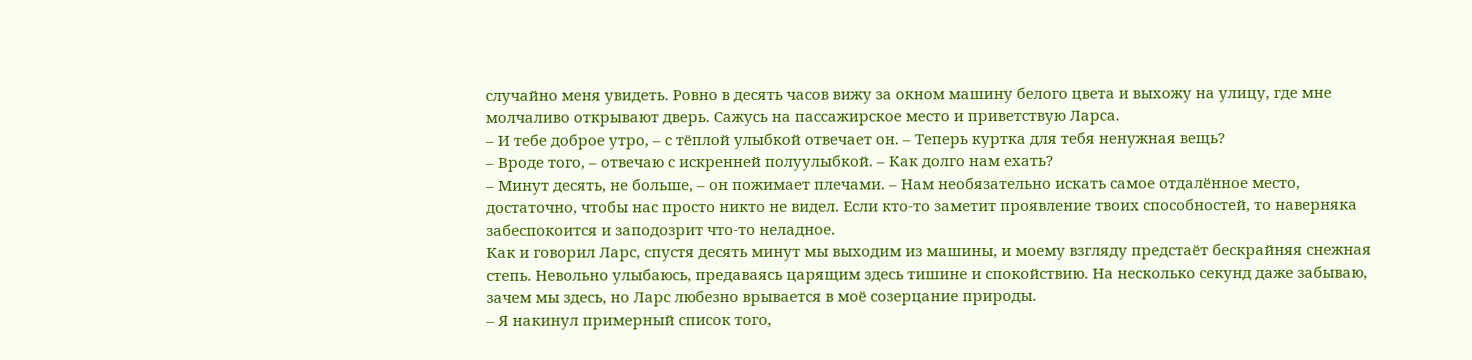случайно меня увидеть. Ровно в десять часов вижу за окном машину белого цвета и выхожу на улицу, где мне молчаливо открывают дверь. Сажусь на пассажирское место и приветствую Ларса.
– И тебе доброе утро, – с тёплой улыбкой отвечает он. – Теперь куртка для тебя ненужная вещь?
– Вроде того, – отвечаю с искренней полуулыбкой. – Как долго нам ехать?
– Минут десять, не больше, – он пожимает плечами. – Нам необязательно искать самое отдалённое место, достаточно, чтобы нас просто никто не видел. Если кто-то заметит проявление твоих способностей, то наверняка забеспокоится и заподозрит что-то неладное.
Как и говорил Ларс, спустя десять минут мы выходим из машины, и моему взгляду предстаёт бескрайняя снежная степь. Невольно улыбаюсь, предаваясь царящим здесь тишине и спокойствию. На несколько секунд даже забываю, зачем мы здесь, но Ларс любезно врывается в моё созерцание природы.
– Я накинул примерный список того,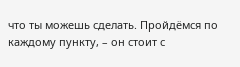что ты можешь сделать. Пройдёмся по каждому пункту, – он стоит с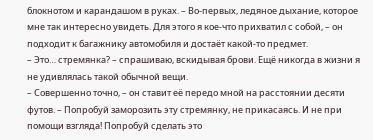блокнотом и карандашом в руках. – Во-первых, ледяное дыхание, которое мне так интересно увидеть. Для этого я кое-что прихватил с собой, – он подходит к багажнику автомобиля и достаёт какой-то предмет.
– Это… стремянка? – спрашиваю, вскидывая брови. Ещё никогда в жизни я не удивлялась такой обычной вещи.
– Совершенно точно, – он ставит её передо мной на расстоянии десяти футов. – Попробуй заморозить эту стремянку, не прикасаясь. И не при помощи взгляда! Попробуй сделать это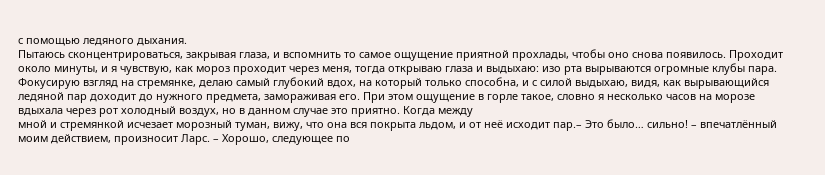с помощью ледяного дыхания.
Пытаюсь сконцентрироваться, закрывая глаза, и вспомнить то самое ощущение приятной прохлады, чтобы оно снова появилось. Проходит около минуты, и я чувствую, как мороз проходит через меня, тогда открываю глаза и выдыхаю: изо рта вырываются огромные клубы пара. Фокусирую взгляд на стремянке, делаю самый глубокий вдох, на который только способна, и с силой выдыхаю, видя, как вырывающийся ледяной пар доходит до нужного предмета, замораживая его. При этом ощущение в горле такое, словно я несколько часов на морозе вдыхала через рот холодный воздух, но в данном случае это приятно. Когда между
мной и стремянкой исчезает морозный туман, вижу, что она вся покрыта льдом, и от неё исходит пар.– Это было… сильно! – впечатлённый моим действием, произносит Ларс. – Хорошо, следующее по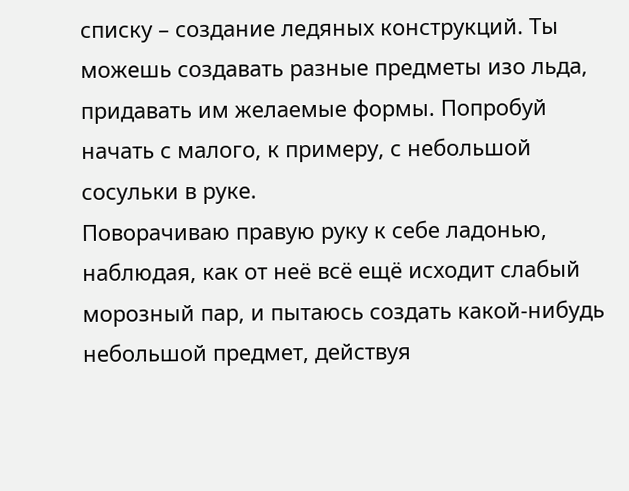списку – создание ледяных конструкций. Ты можешь создавать разные предметы изо льда, придавать им желаемые формы. Попробуй начать с малого, к примеру, с небольшой сосульки в руке.
Поворачиваю правую руку к себе ладонью, наблюдая, как от неё всё ещё исходит слабый морозный пар, и пытаюсь создать какой-нибудь небольшой предмет, действуя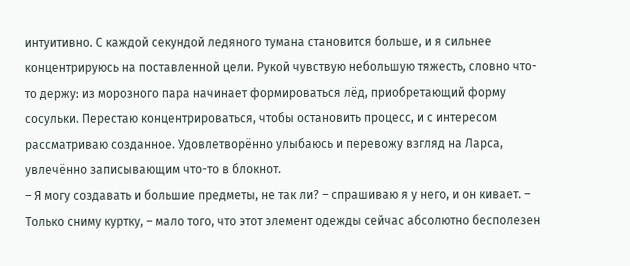интуитивно. С каждой секундой ледяного тумана становится больше, и я сильнее концентрируюсь на поставленной цели. Рукой чувствую небольшую тяжесть, словно что-то держу: из морозного пара начинает формироваться лёд, приобретающий форму сосульки. Перестаю концентрироваться, чтобы остановить процесс, и с интересом рассматриваю созданное. Удовлетворённо улыбаюсь и перевожу взгляд на Ларса, увлечённо записывающим что-то в блокнот.
– Я могу создавать и большие предметы, не так ли? – спрашиваю я у него, и он кивает. – Только сниму куртку, – мало того, что этот элемент одежды сейчас абсолютно бесполезен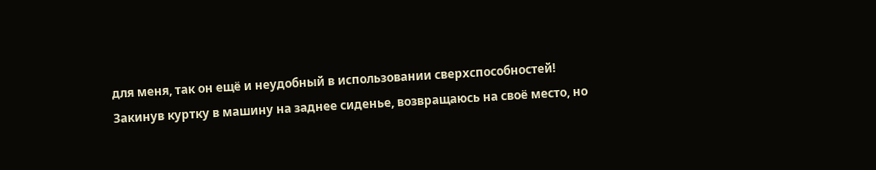для меня, так он ещё и неудобный в использовании сверхспособностей!
Закинув куртку в машину на заднее сиденье, возвращаюсь на своё место, но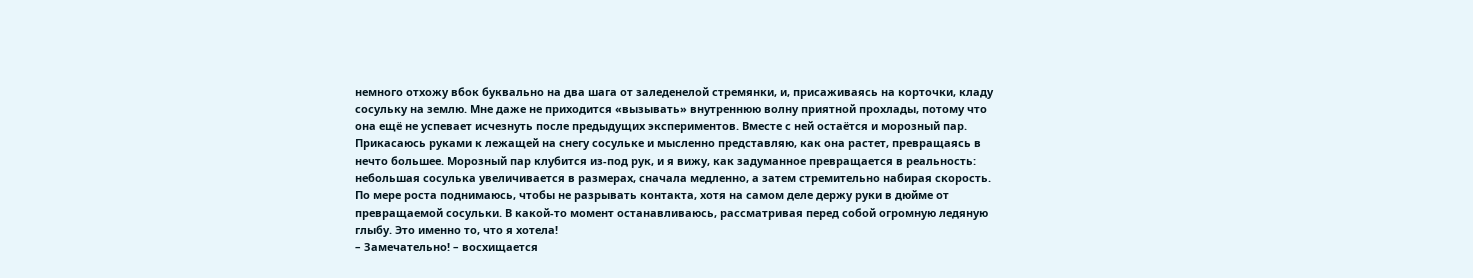немного отхожу вбок буквально на два шага от заледенелой стремянки, и, присаживаясь на корточки, кладу сосульку на землю. Мне даже не приходится «вызывать» внутреннюю волну приятной прохлады, потому что она ещё не успевает исчезнуть после предыдущих экспериментов. Вместе с ней остаётся и морозный пар. Прикасаюсь руками к лежащей на снегу сосульке и мысленно представляю, как она растет, превращаясь в нечто большее. Морозный пар клубится из-под рук, и я вижу, как задуманное превращается в реальность: небольшая сосулька увеличивается в размерах, сначала медленно, а затем стремительно набирая скорость. По мере роста поднимаюсь, чтобы не разрывать контакта, хотя на самом деле держу руки в дюйме от превращаемой сосульки. В какой-то момент останавливаюсь, рассматривая перед собой огромную ледяную глыбу. Это именно то, что я хотела!
– Замечательно! – восхищается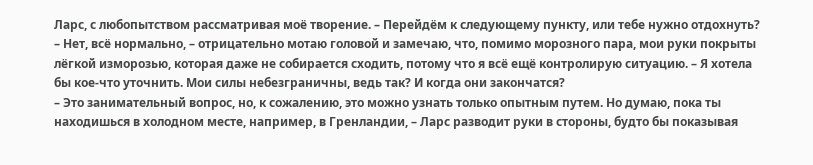Ларс, с любопытством рассматривая моё творение. – Перейдём к следующему пункту, или тебе нужно отдохнуть?
– Нет, всё нормально, – отрицательно мотаю головой и замечаю, что, помимо морозного пара, мои руки покрыты лёгкой изморозью, которая даже не собирается сходить, потому что я всё ещё контролирую ситуацию. – Я хотела бы кое-что уточнить. Мои силы небезграничны, ведь так? И когда они закончатся?
– Это занимательный вопрос, но, к сожалению, это можно узнать только опытным путем. Но думаю, пока ты находишься в холодном месте, например, в Гренландии, – Ларс разводит руки в стороны, будто бы показывая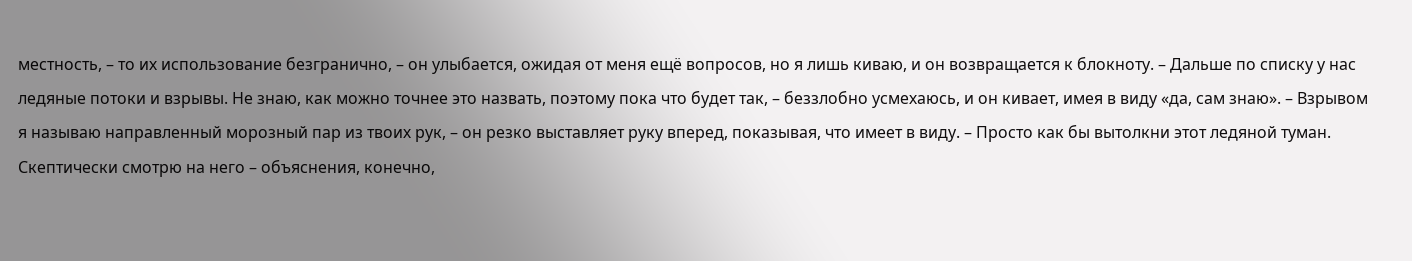местность, – то их использование безгранично, – он улыбается, ожидая от меня ещё вопросов, но я лишь киваю, и он возвращается к блокноту. – Дальше по списку у нас ледяные потоки и взрывы. Не знаю, как можно точнее это назвать, поэтому пока что будет так, – беззлобно усмехаюсь, и он кивает, имея в виду «да, сам знаю». – Взрывом я называю направленный морозный пар из твоих рук, – он резко выставляет руку вперед, показывая, что имеет в виду. – Просто как бы вытолкни этот ледяной туман.
Скептически смотрю на него – объяснения, конечно,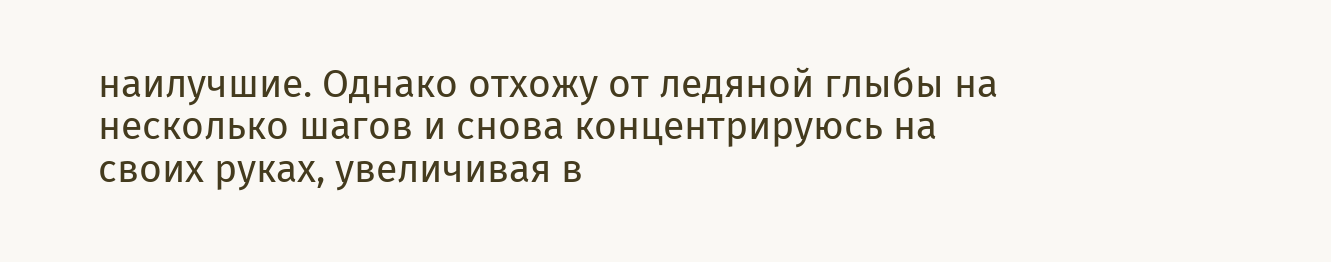наилучшие. Однако отхожу от ледяной глыбы на несколько шагов и снова концентрируюсь на своих руках, увеличивая в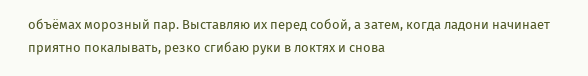объёмах морозный пар. Выставляю их перед собой, а затем, когда ладони начинает приятно покалывать, резко сгибаю руки в локтях и снова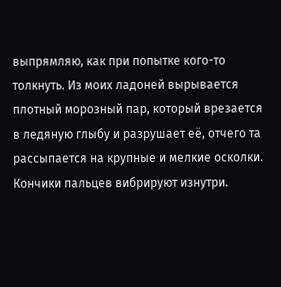выпрямляю, как при попытке кого-то толкнуть. Из моих ладоней вырывается плотный морозный пар, который врезается в ледяную глыбу и разрушает её, отчего та рассыпается на крупные и мелкие осколки. Кончики пальцев вибрируют изнутри.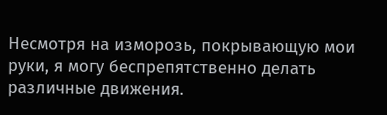Несмотря на изморозь, покрывающую мои руки, я могу беспрепятственно делать различные движения.